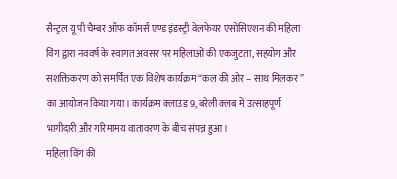सैन्ट्रल यू पी चैम्बर ऑफ कॉमर्स एण्ड इंडस्ट्री वेलफेयर एसोसिएशन की महिला विंग द्वारा नववर्ष के स्वागत अवसर पर महिलाओं की एकजुटता, सहयोग और सशक्तिकरण को समर्पित एक विशेष कार्यक्रम “कल की ओर – साथ मिलकर” का आयोजन किया गया। कार्यक्रम क्लाउड 9, बरेली क्लब में उत्साहपूर्ण भागीदारी और गरिमामय वातावरण के बीच संपन्न हुआ।
महिला विंग की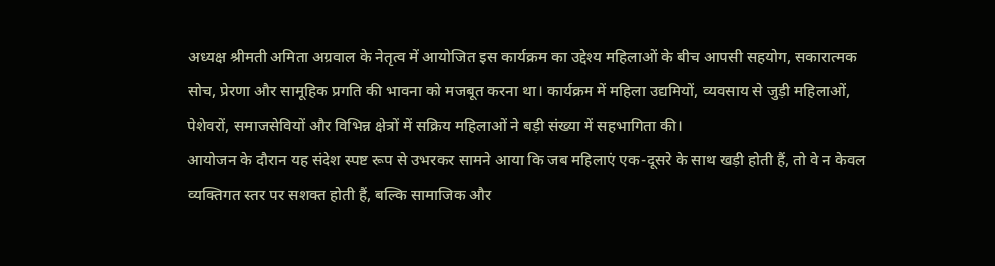अध्यक्ष श्रीमती अमिता अग्रवाल के नेतृत्व में आयोजित इस कार्यक्रम का उद्देश्य महिलाओं के बीच आपसी सहयोग, सकारात्मक सोच, प्रेरणा और सामूहिक प्रगति की भावना को मजबूत करना था। कार्यक्रम में महिला उद्यमियों, व्यवसाय से जुड़ी महिलाओं, पेशेवरों, समाजसेवियों और विभिन्न क्षेत्रों में सक्रिय महिलाओं ने बड़ी संख्या में सहभागिता की।
आयोजन के दौरान यह संदेश स्पष्ट रूप से उभरकर सामने आया कि जब महिलाएं एक-दूसरे के साथ खड़ी होती हैं, तो वे न केवल व्यक्तिगत स्तर पर सशक्त होती हैं, बल्कि सामाजिक और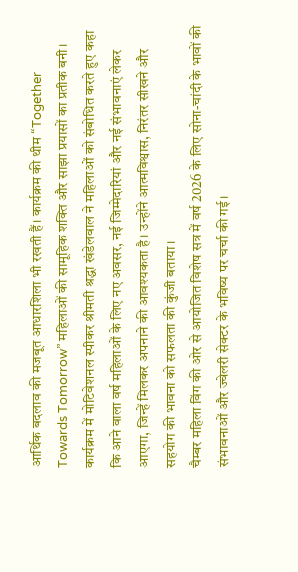आर्थिक बदलाव की मजबूत आधारशिला भी रखती हैं। कार्यक्रम की थीम “Together Towards Tomorrow” महिलाओं की सामूहिक शक्ति और साझा प्रयासों का प्रतीक बनी।
कार्यक्रम में मोटिवेशनल स्पीकर श्रीमती श्रद्धा खंडेलवाल ने महिलाओं को संबोधित करते हुए कहा कि आने वाला वर्ष महिलाओं के लिए नए अवसर, नई जिम्मेदारियां और नई संभावनाएं लेकर आएगा, जिन्हें मिलकर अपनाने की आवश्यकता है। उन्होंने आत्मविश्वास, निरंतर सीखने और सहयोग की भावना को सफलता की कुंजी बताया।
चैम्बर महिला विंग की ओर से आयोजित विशेष सत्र में वर्ष 2026 के लिए सोना-चांदी के भावों की संभावनाओं और ज्वेलरी सेक्टर के भविष्य पर चर्चा की गई।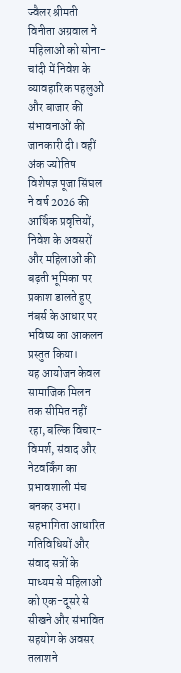ज्वैलर श्रीमती विनीता अग्रवाल ने महिलाओं को सोना-चांदी में निवेश के व्यावहारिक पहलुओं और बाजार की संभावनाओं की जानकारी दी। वहीं अंक ज्योतिष विशेषज्ञ पूजा सिंघल ने वर्ष 2026 की आर्थिक प्रवृत्तियों, निवेश के अवसरों और महिलाओं की बढ़ती भूमिका पर प्रकाश डालते हुए नंबर्स के आधार पर भविष्य का आकलन प्रस्तुत किया।
यह आयोजन केवल सामाजिक मिलन तक सीमित नहीं रहा, बल्कि विचार-विमर्श, संवाद और नेटवर्किंग का प्रभावशाली मंच बनकर उभरा। सहभागिता आधारित गतिविधियों और संवाद सत्रों के माध्यम से महिलाओं को एक-दूसरे से सीखने और संभावित सहयोग के अवसर तलाशने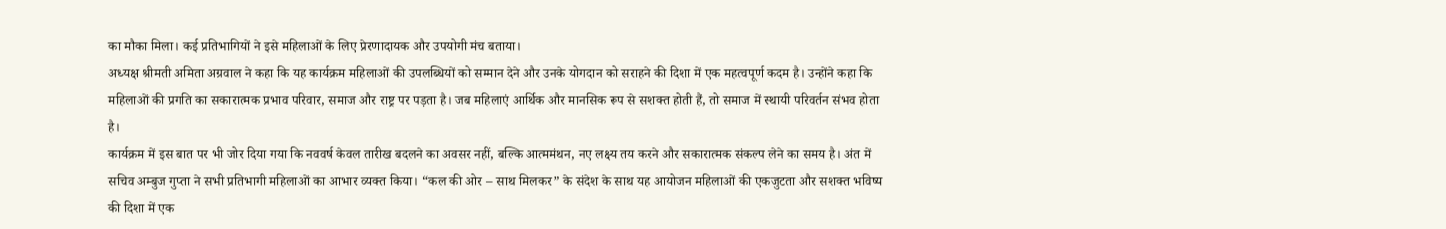का मौका मिला। कई प्रतिभागियों ने इसे महिलाओं के लिए प्रेरणादायक और उपयोगी मंच बताया।
अध्यक्ष श्रीमती अमिता अग्रवाल ने कहा कि यह कार्यक्रम महिलाओं की उपलब्धियों को सम्मान देने और उनके योगदान को सराहने की दिशा में एक महत्वपूर्ण कदम है। उन्होंने कहा कि महिलाओं की प्रगति का सकारात्मक प्रभाव परिवार, समाज और राष्ट्र पर पड़ता है। जब महिलाएं आर्थिक और मानसिक रूप से सशक्त होती हैं, तो समाज में स्थायी परिवर्तन संभव होता है।
कार्यक्रम में इस बात पर भी जोर दिया गया कि नववर्ष केवल तारीख बदलने का अवसर नहीं, बल्कि आत्ममंथन, नए लक्ष्य तय करने और सकारात्मक संकल्प लेने का समय है। अंत में सचिव अम्बुज गुप्ता ने सभी प्रतिभागी महिलाओं का आभार व्यक्त किया। “कल की ओर – साथ मिलकर” के संदेश के साथ यह आयोजन महिलाओं की एकजुटता और सशक्त भविष्य की दिशा में एक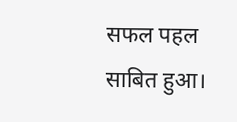सफल पहल साबित हुआ।